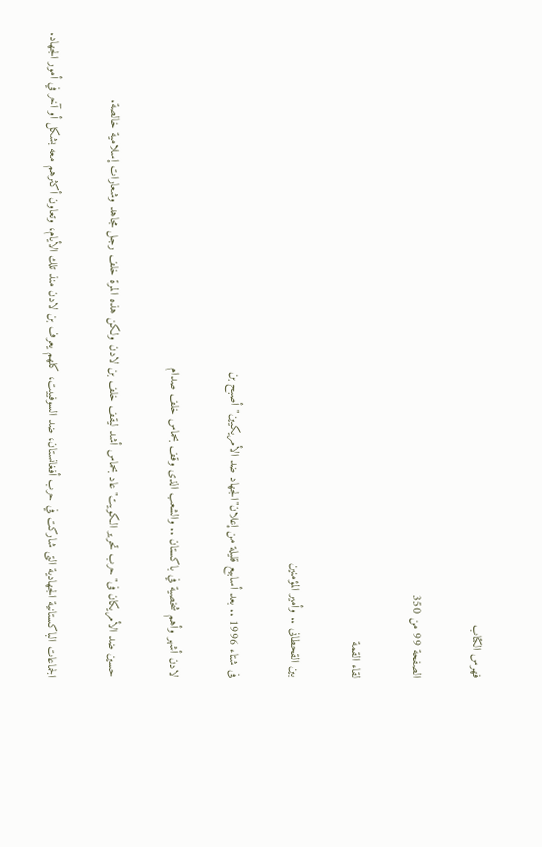فهرس الكتاب

الصفحة 99 من 350

لقاء القمة

بين القحطانى .. وأمير المؤمنين

فى شتاء 1996 .. بعد أسابيع قليلة من إعلان"الجهاد ضد الأمريكيين"أصبح بن

لادن أشهر وأهم شخصية في باكستان .. والشعب الذى وقف بحماس خلف صدام

حسين ضد الأمريكان فى"حرب تحرير الكويت"عاد بحماس أشد ليقف خلف بن لادن ولكن هذه المرة خلف رجل مجاهد وشعارات إسلامية خالصة.

الجماعات الباكستانية الجهادية التى شاركت في حرب أفغانستان، ضد السوفييت، كلهم يعرف بن لادن منذ تلك الأيام، وتعاون أكثرهم معه بشكل أو آخر في أمور الجهاد.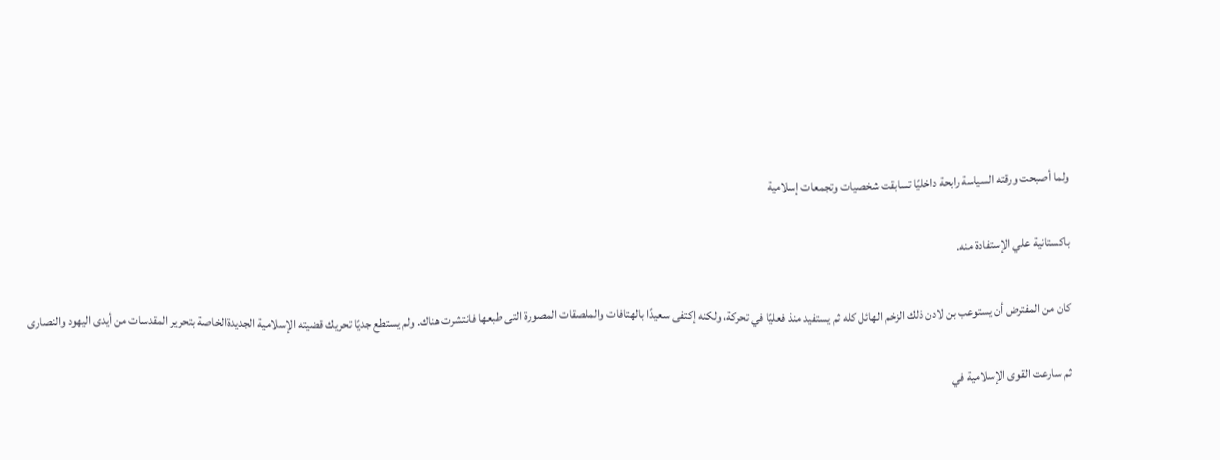ولما أصبحت ورقته السياسة رابحة داخليًا تسابقت شخصيات وتجمعات إسلامية

باكستانية علي الإستفادة منه.

كان من المفترض أن يستوعب بن لادن ذلك الزخم الهائل كله ثم يستفيد منذ فعليًا في تحركة، ولكنه إكتفى سعيدًا بالهتافات والملصقات المصورة التى طبعها فانتشرت هناك. ولم يستطع جديًا تحريك قضيته الإسلامية الجديدةالخاصة بتحرير المقدسات من أيدى اليهود والنصارى

ثم سارعت القوى الإسلامية في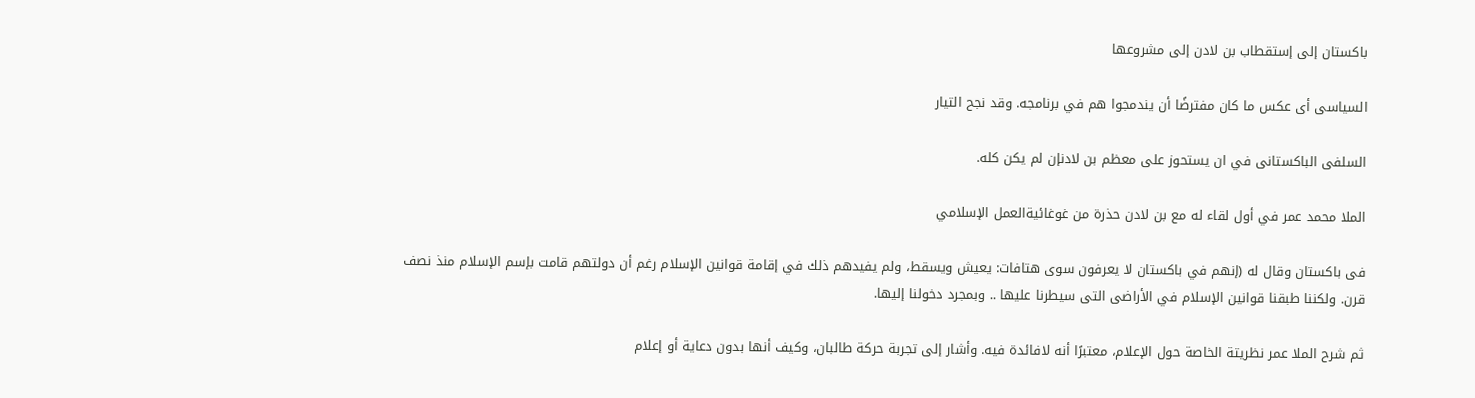باكستان إلى إستقطاب بن لادن إلى مشروعها

السياسى أى عكس ما كان مفترضًا أن يندمجوا هم في برنامجه. وقد نجح التيار

السلفى الباكستانى في ان يستحوز على معظم بن لادنإن لم يكن كله.

الملا محمد عمر في أول لقاء له مع بن لادن حذرة من غوغائيةالعمل الإسلامي

فى باكستان وقال له (إنهم في باكستان لا يعرفون سوى هتافات: يعيش ويسقط، ولم يفيدهم ذلك في إقامة قوانين الإسلام رغم أن دولتهم قامت بإسم الإسلام منذ نصف قرن. ولكننا طبقنا قوانين الإسلام في الأراضى التى سيطرنا عليها .. وبمجرد دخولنا إليها.

ثم شرح الملا عمر نظريتة الخاصة حول الإعلام، معتبرًا أنه لافائدة فيه. وأشار إلى تجربة حركة طالبان، وكيف أنها بدون دعاية أو إعلام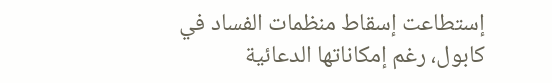إستطاعت إسقاط منظمات الفساد في كابول، رغم إمكاناتها الدعائية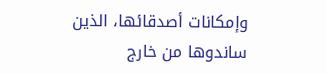وإمكانات أصدقائها، الذين ساندوها من خارج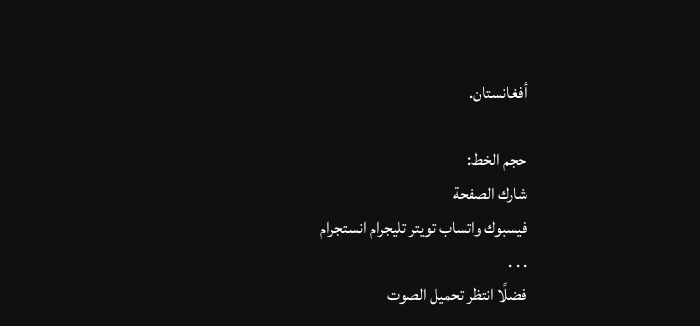أفغانستان.

حجم الخط:
شارك الصفحة
فيسبوك واتساب تويتر تليجرام انستجرام
. . .
فضلًا انتظر تحميل الصوت